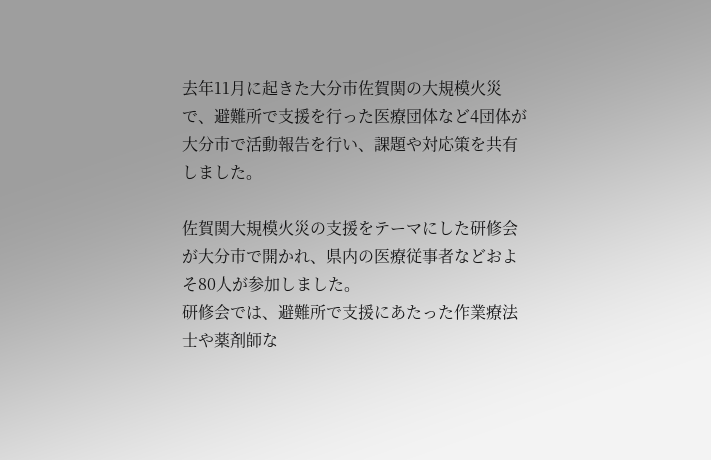去年11月に起きた大分市佐賀関の大規模火災で、避難所で支援を行った医療団体など4団体が大分市で活動報告を行い、課題や対応策を共有しました。

佐賀関大規模火災の支援をテーマにした研修会が大分市で開かれ、県内の医療従事者などおよそ80人が参加しました。
研修会では、避難所で支援にあたった作業療法士や薬剤師な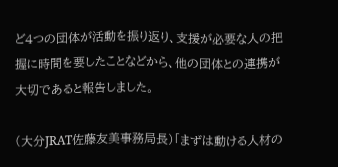ど4つの団体が活動を振り返り、支援が必要な人の把握に時間を要したことなどから、他の団体との連携が大切であると報告しました。

(大分JRAT佐藤友美事務局長)「まずは動ける人材の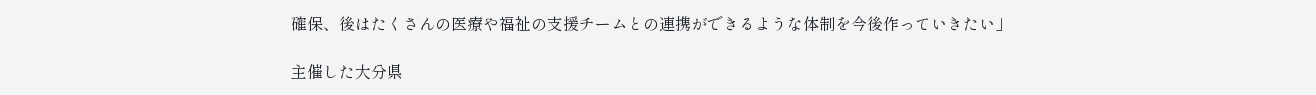確保、後はたくさんの医療や福祉の支援チームとの連携ができるような体制を今後作っていきたい」

主催した大分県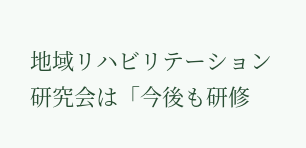地域リハビリテーション研究会は「今後も研修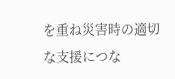を重ね災害時の適切な支援につな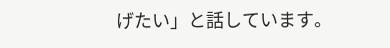げたい」と話しています。